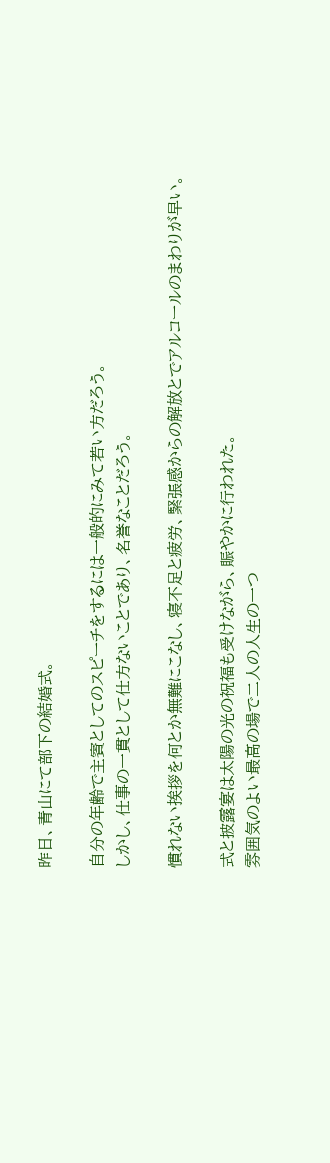昨日、青山にて部下の結婚式。

自分の年齢で主賓としてのスピーチをするには一般的にみて若い方だろう。
しかし、仕事の一貫として仕方ないことであり、名誉なことだろう。

慣れない挨拶を何とか無難にこなし、寝不足と疲労、緊張感からの解放とでアルコールのまわりが早い。

式と披露宴は太陽の光の祝福も受けながら、賑やかに行われた。
雰囲気のよい最高の場で二人の人生の一つ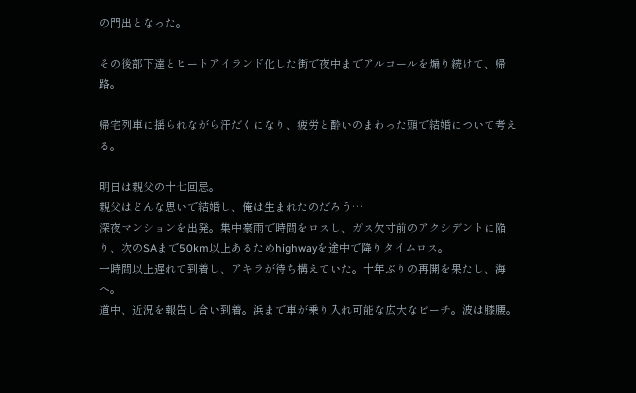の門出となった。

その後部下達とヒートアイランド化した街で夜中までアルコールを煽り続けて、帰路。

帰宅列車に揺られながら汗だくになり、疲労と酔いのまわった頭で結婚について考える。

明日は親父の十七回忌。
親父はどんな思いで結婚し、俺は生まれたのだろう…
深夜マンションを出発。集中豪雨で時間をロスし、ガス欠寸前のアクシデントに陥り、次のSAまで50km以上あるためhighwayを途中で降りタイムロス。
一時間以上遅れて到着し、アキラが待ち構えていた。十年ぶりの再開を果たし、海へ。
道中、近況を報告し合い到着。浜まで車が乗り入れ可能な広大なビーチ。波は膝腰。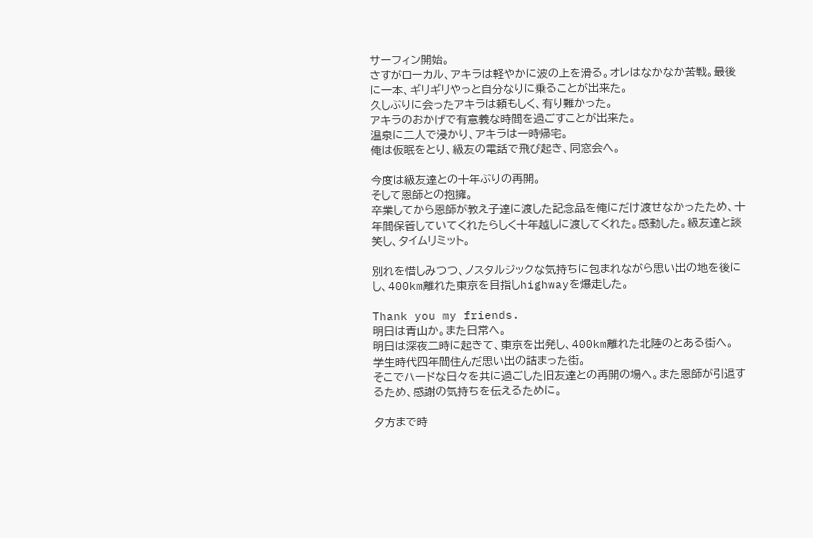サーフィン開始。
さすがローカル、アキラは軽やかに波の上を滑る。オレはなかなか苦戦。最後に一本、ギリギリやっと自分なりに乗ることが出来た。
久しぶりに会ったアキラは頼もしく、有り難かった。
アキラのおかげで有意義な時間を過ごすことが出来た。
温泉に二人で浸かり、アキラは一時帰宅。
俺は仮眠をとり、級友の電話で飛び起き、同窓会へ。

今度は級友達との十年ぶりの再開。
そして恩師との抱擁。
卒業してから恩師が教え子達に渡した記念品を俺にだけ渡せなかったため、十年間保管していてくれたらしく十年越しに渡してくれた。感動した。級友達と談笑し、タイムリミット。

別れを惜しみつつ、ノスタルジックな気持ちに包まれながら思い出の地を後にし、400km離れた東京を目指しhighwayを爆走した。

Thank you my friends.
明日は青山か。また日常へ。
明日は深夜二時に起きて、東京を出発し、400km離れた北陸のとある街へ。
学生時代四年間住んだ思い出の詰まった街。
そこでハードな日々を共に過ごした旧友達との再開の場へ。また恩師が引退するため、感謝の気持ちを伝えるために。

夕方まで時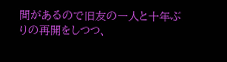間があるので旧友の一人と十年ぶりの再開をしつつ、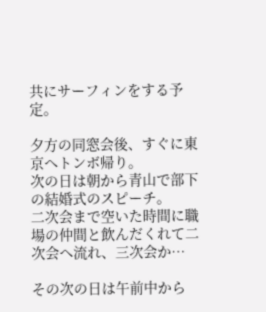共にサーフィンをする予定。

夕方の同窓会後、すぐに東京へトンボ帰り。
次の日は朝から青山で部下の結婚式のスピーチ。
二次会まで空いた時間に職場の仲間と飲んだくれて二次会へ流れ、三次会か…

その次の日は午前中から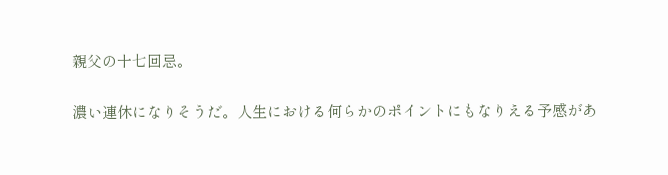親父の十七回忌。

濃い連休になりそうだ。人生における何らかのポイントにもなりえる予感があ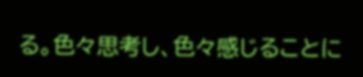る。色々思考し、色々感じることに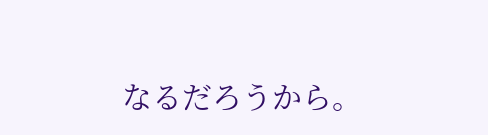なるだろうから。